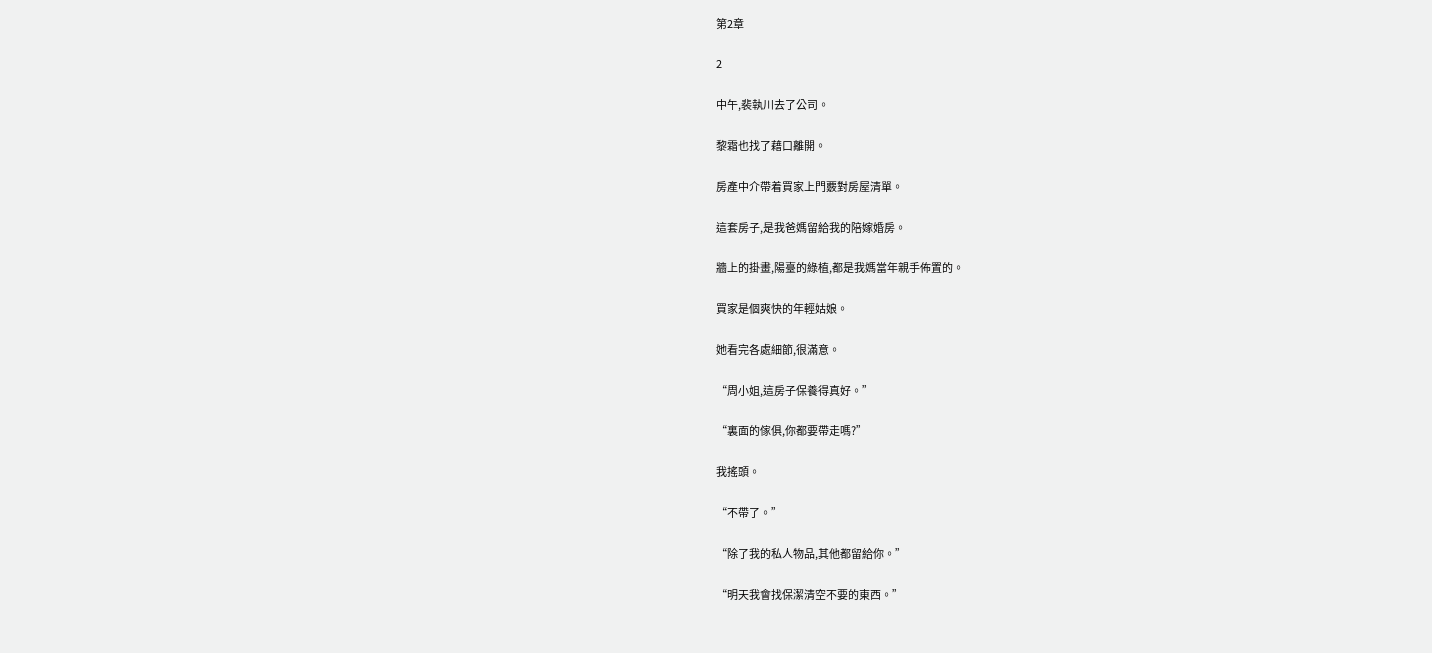第2章

2

中午,裴執川去了公司。

黎霜也找了藉口離開。

房產中介帶着買家上門覈對房屋清單。

這套房子,是我爸媽留給我的陪嫁婚房。

牆上的掛畫,陽臺的綠植,都是我媽當年親手佈置的。

買家是個爽快的年輕姑娘。

她看完各處細節,很滿意。

“周小姐,這房子保養得真好。”

“裏面的傢俱,你都要帶走嗎?”

我搖頭。

“不帶了。”

“除了我的私人物品,其他都留給你。”

“明天我會找保潔清空不要的東西。”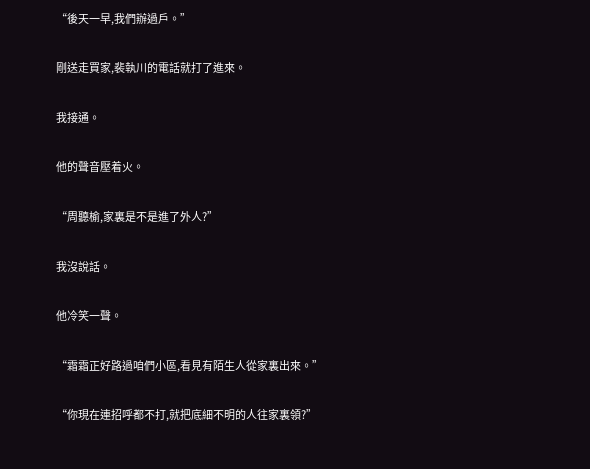“後天一早,我們辦過戶。”

剛送走買家,裴執川的電話就打了進來。

我接通。

他的聲音壓着火。

“周聽榆,家裏是不是進了外人?”

我沒說話。

他冷笑一聲。

“霜霜正好路過咱們小區,看見有陌生人從家裏出來。”

“你現在連招呼都不打,就把底細不明的人往家裏領?”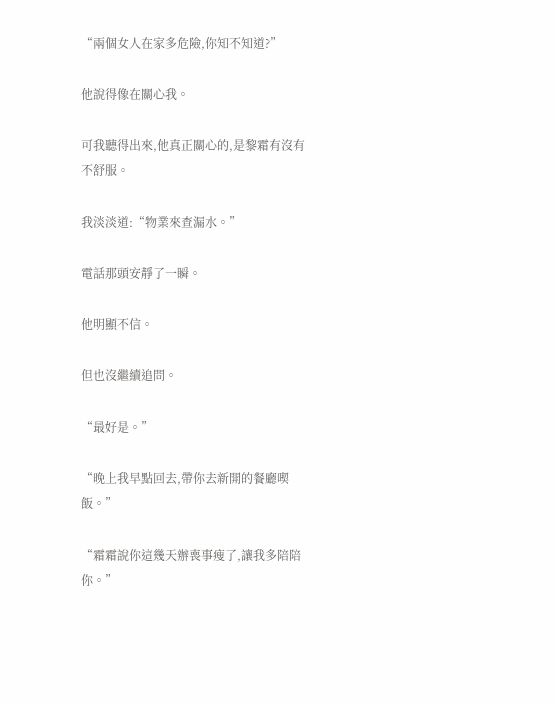“兩個女人在家多危險,你知不知道?”

他說得像在關心我。

可我聽得出來,他真正關心的,是黎霜有沒有不舒服。

我淡淡道:“物業來查漏水。”

電話那頭安靜了一瞬。

他明顯不信。

但也沒繼續追問。

“最好是。”

“晚上我早點回去,帶你去新開的餐廳喫飯。”

“霜霜說你這幾天辦喪事瘦了,讓我多陪陪你。”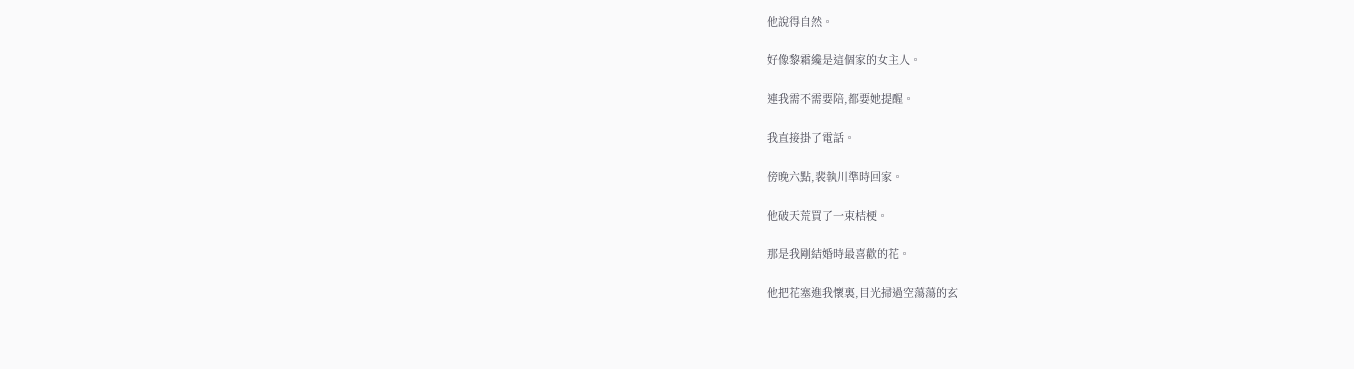他說得自然。

好像黎霜纔是這個家的女主人。

連我需不需要陪,都要她提醒。

我直接掛了電話。

傍晚六點,裴執川準時回家。

他破天荒買了一束桔梗。

那是我剛結婚時最喜歡的花。

他把花塞進我懷裏,目光掃過空蕩蕩的玄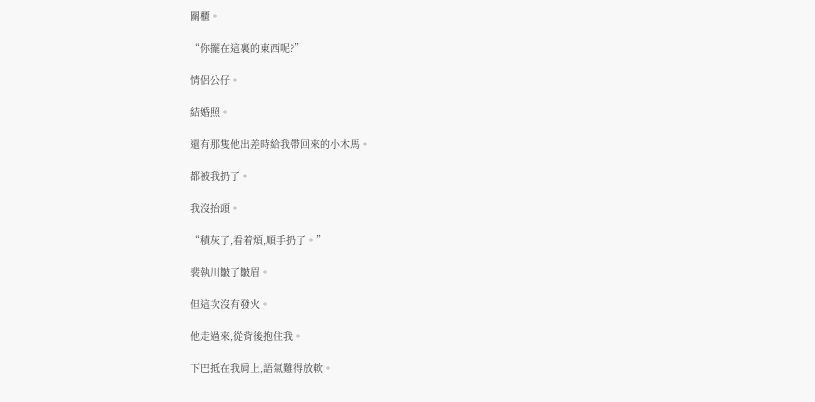關櫃。

“你擺在這裏的東西呢?”

情侶公仔。

結婚照。

還有那隻他出差時給我帶回來的小木馬。

都被我扔了。

我沒抬頭。

“積灰了,看着煩,順手扔了。”

裴執川皺了皺眉。

但這次沒有發火。

他走過來,從背後抱住我。

下巴抵在我肩上,語氣難得放軟。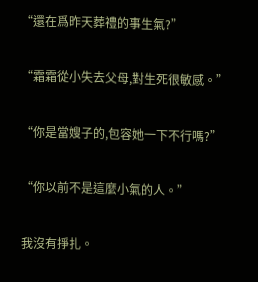“還在爲昨天葬禮的事生氣?”

“霜霜從小失去父母,對生死很敏感。”

“你是當嫂子的,包容她一下不行嗎?”

“你以前不是這麼小氣的人。”

我沒有掙扎。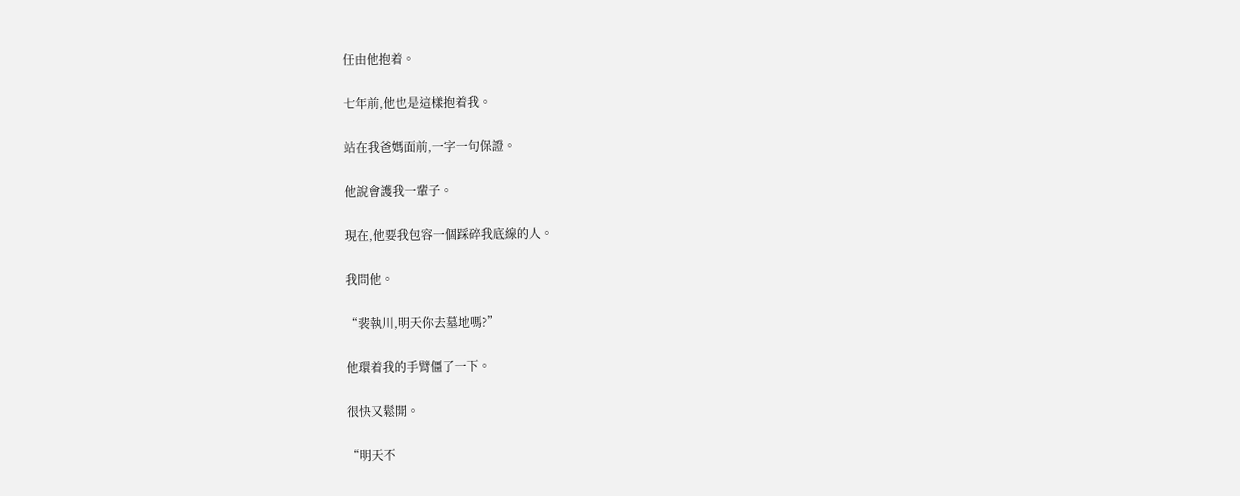任由他抱着。

七年前,他也是這樣抱着我。

站在我爸媽面前,一字一句保證。

他說會護我一輩子。

現在,他要我包容一個踩碎我底線的人。

我問他。

“裴執川,明天你去墓地嗎?”

他環着我的手臂僵了一下。

很快又鬆開。

“明天不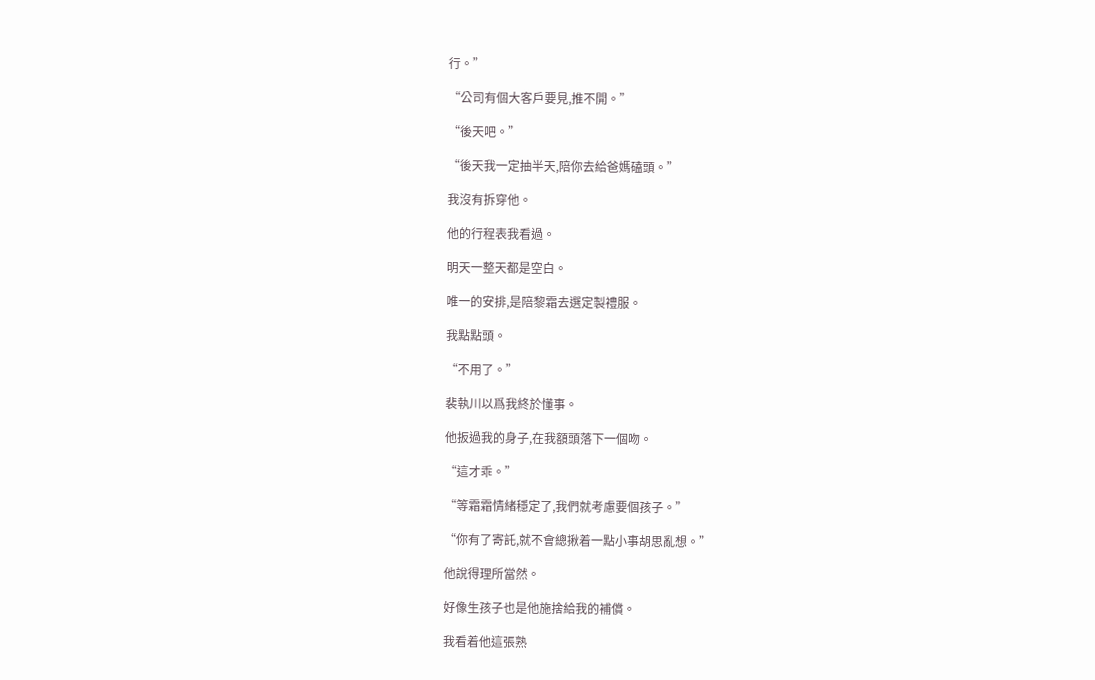行。”

“公司有個大客戶要見,推不開。”

“後天吧。”

“後天我一定抽半天,陪你去給爸媽磕頭。”

我沒有拆穿他。

他的行程表我看過。

明天一整天都是空白。

唯一的安排,是陪黎霜去選定製禮服。

我點點頭。

“不用了。”

裴執川以爲我終於懂事。

他扳過我的身子,在我額頭落下一個吻。

“這才乖。”

“等霜霜情緒穩定了,我們就考慮要個孩子。”

“你有了寄託,就不會總揪着一點小事胡思亂想。”

他說得理所當然。

好像生孩子也是他施捨給我的補償。

我看着他這張熟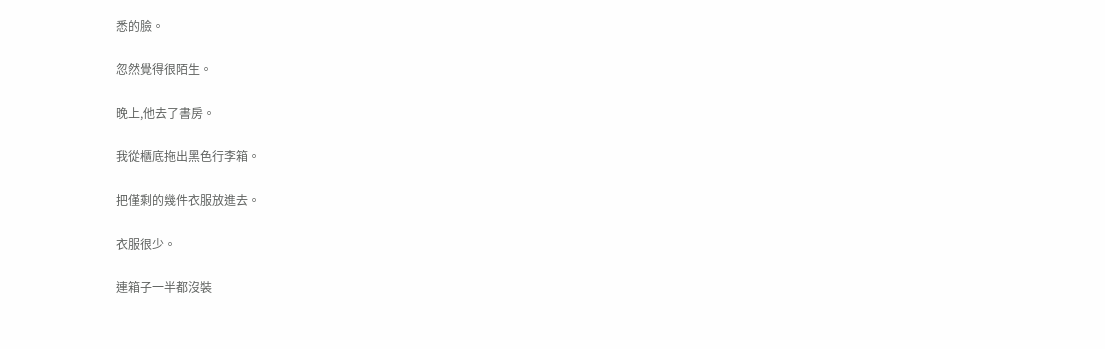悉的臉。

忽然覺得很陌生。

晚上,他去了書房。

我從櫃底拖出黑色行李箱。

把僅剩的幾件衣服放進去。

衣服很少。

連箱子一半都沒裝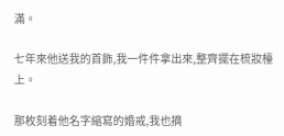滿。

七年來他送我的首飾,我一件件拿出來,整齊擺在梳妝檯上。

那枚刻着他名字縮寫的婚戒,我也摘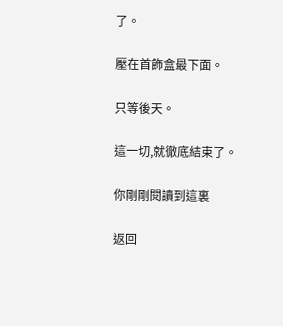了。

壓在首飾盒最下面。

只等後天。

這一切,就徹底結束了。

你剛剛閱讀到這裏

返回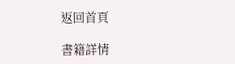返回首頁

書籍詳情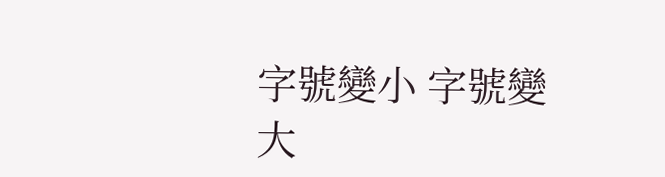字號變小 字號變大